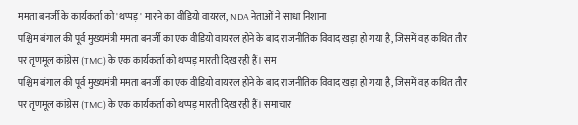ममता बनर्जी के कार्यकर्ता को 'थप्पड़' मारने का वीडियो वायरल, NDA नेताओं ने साधा निशाना
पश्चिम बंगाल की पूर्व मुख्यमंत्री ममता बनर्जी का एक वीडियो वायरल होने के बाद राजनीतिक विवाद खड़ा हो गया है, जिसमें वह कथित तौर पर तृणमूल कांग्रेस (TMC) के एक कार्यकर्ता को थप्पड़ मारती दिख रही हैं। सम
पश्चिम बंगाल की पूर्व मुख्यमंत्री ममता बनर्जी का एक वीडियो वायरल होने के बाद राजनीतिक विवाद खड़ा हो गया है, जिसमें वह कथित तौर पर तृणमूल कांग्रेस (TMC) के एक कार्यकर्ता को थप्पड़ मारती दिख रही हैं। समाचार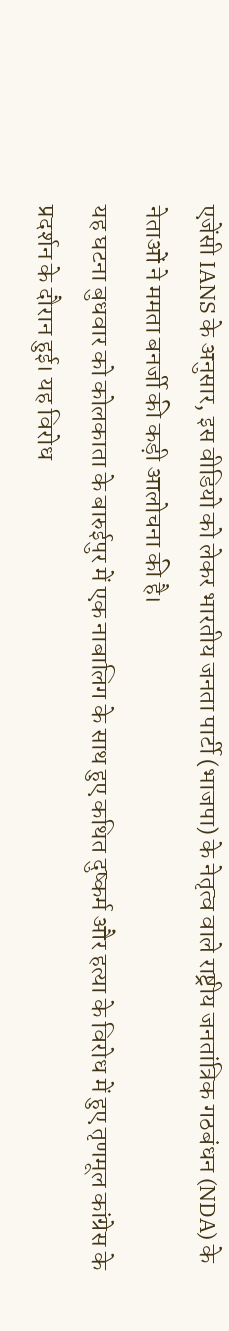एजेंसी IANS के अनुसार, इस वीडियो को लेकर भारतीय जनता पार्टी (भाजपा) के नेतृत्व वाले राष्ट्रीय जनतांत्रिक गठबंधन (NDA) के नेताओं ने ममता बनर्जी की कड़ी आलोचना की है।
यह घटना बुधवार को कोलकाता के बारुईपुर में एक नाबालिग के साथ हुए कथित दुष्कर्म और हत्या के विरोध में हुए तृणमूल कांग्रेस के प्रदर्शन के दौरान हुई। यह विरोध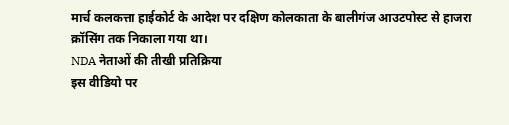मार्च कलकत्ता हाईकोर्ट के आदेश पर दक्षिण कोलकाता के बालीगंज आउटपोस्ट से हाजरा क्रॉसिंग तक निकाला गया था।
NDA नेताओं की तीखी प्रतिक्रिया
इस वीडियो पर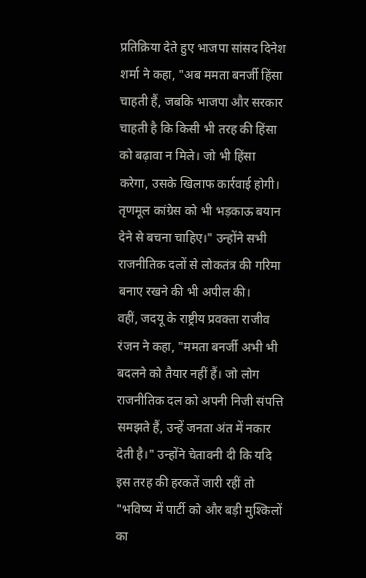प्रतिक्रिया देते हुए भाजपा सांसद दिनेश शर्मा ने कहा, "अब ममता बनर्जी हिंसा चाहती हैं, जबकि भाजपा और सरकार चाहती है कि किसी भी तरह की हिंसा को बढ़ावा न मिले। जो भी हिंसा करेगा, उसके खिलाफ कार्रवाई होगी। तृणमूल कांग्रेस को भी भड़काऊ बयान देने से बचना चाहिए।" उन्होंने सभी राजनीतिक दलों से लोकतंत्र की गरिमा बनाए रखने की भी अपील की।
वहीं, जदयू के राष्ट्रीय प्रवक्ता राजीव रंजन ने कहा, "ममता बनर्जी अभी भी बदलने को तैयार नहीं हैं। जो लोग राजनीतिक दल को अपनी निजी संपत्ति समझते हैं, उन्हें जनता अंत में नकार देती है।" उन्होंने चेतावनी दी कि यदि इस तरह की हरकतें जारी रहीं तो "भविष्य में पार्टी को और बड़ी मुश्किलों का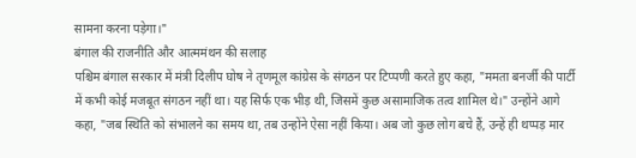सामना करना पड़ेगा।"
बंगाल की राजनीति और आत्ममंथन की सलाह
पश्चिम बंगाल सरकार में मंत्री दिलीप घोष ने तृणमूल कांग्रेस के संगठन पर टिप्पणी करते हुए कहा, "ममता बनर्जी की पार्टी में कभी कोई मजबूत संगठन नहीं था। यह सिर्फ एक भीड़ थी, जिसमें कुछ असामाजिक तत्व शामिल थे।" उन्होंने आगे कहा, "जब स्थिति को संभालने का समय था, तब उन्होंने ऐसा नहीं किया। अब जो कुछ लोग बचे हैं, उन्हें ही थप्पड़ मार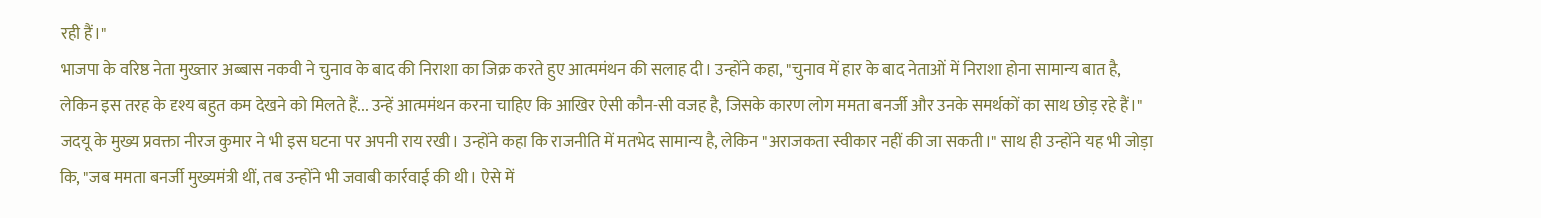रही हैं।"
भाजपा के वरिष्ठ नेता मुख्तार अब्बास नकवी ने चुनाव के बाद की निराशा का जिक्र करते हुए आत्ममंथन की सलाह दी। उन्होंने कहा, "चुनाव में हार के बाद नेताओं में निराशा होना सामान्य बात है, लेकिन इस तरह के दृश्य बहुत कम देखने को मिलते हैं... उन्हें आत्ममंथन करना चाहिए कि आखिर ऐसी कौन-सी वजह है, जिसके कारण लोग ममता बनर्जी और उनके समर्थकों का साथ छोड़ रहे हैं।"
जदयू के मुख्य प्रवक्ता नीरज कुमार ने भी इस घटना पर अपनी राय रखी। उन्होंने कहा कि राजनीति में मतभेद सामान्य है, लेकिन "अराजकता स्वीकार नहीं की जा सकती।" साथ ही उन्होंने यह भी जोड़ा कि, "जब ममता बनर्जी मुख्यमंत्री थीं, तब उन्होंने भी जवाबी कार्रवाई की थी। ऐसे में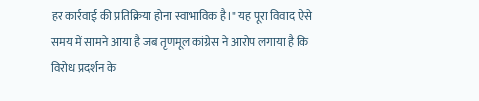हर कार्रवाई की प्रतिक्रिया होना स्वाभाविक है।" यह पूरा विवाद ऐसे समय में सामने आया है जब तृणमूल कांग्रेस ने आरोप लगाया है कि विरोध प्रदर्शन के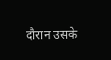दौरान उसके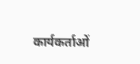कार्यकर्ताओं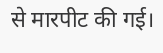से मारपीट की गई।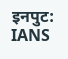इनपुट: IANS